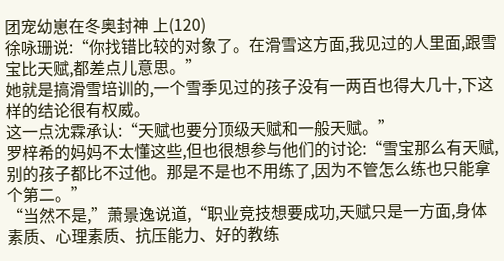团宠幼崽在冬奥封神 上(120)
徐咏珊说:“你找错比较的对象了。在滑雪这方面,我见过的人里面,跟雪宝比天赋,都差点儿意思。”
她就是搞滑雪培训的,一个雪季见过的孩子没有一两百也得大几十,下这样的结论很有权威。
这一点沈霖承认:“天赋也要分顶级天赋和一般天赋。”
罗梓希的妈妈不太懂这些,但也很想参与他们的讨论:“雪宝那么有天赋,别的孩子都比不过他。那是不是也不用练了,因为不管怎么练也只能拿个第二。”
“当然不是,”萧景逸说道,“职业竞技想要成功,天赋只是一方面,身体素质、心理素质、抗压能力、好的教练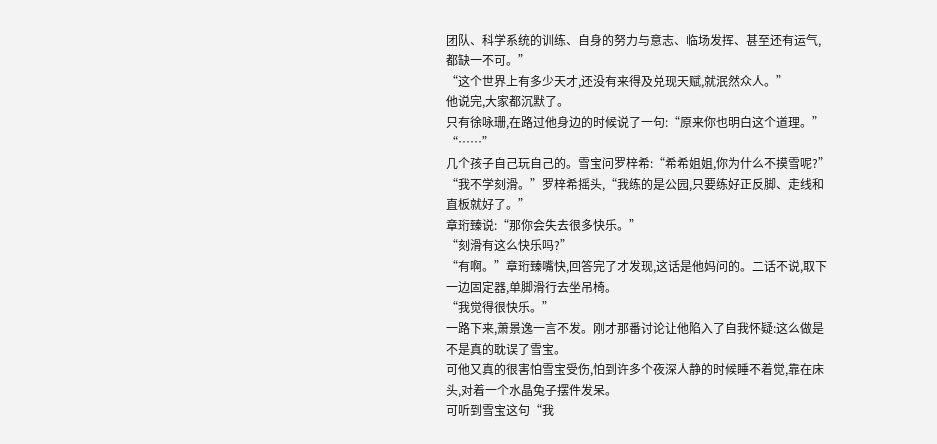团队、科学系统的训练、自身的努力与意志、临场发挥、甚至还有运气,都缺一不可。”
“这个世界上有多少天才,还没有来得及兑现天赋,就泯然众人。”
他说完,大家都沉默了。
只有徐咏珊,在路过他身边的时候说了一句:“原来你也明白这个道理。”
“……”
几个孩子自己玩自己的。雪宝问罗梓希:“希希姐姐,你为什么不摸雪呢?”
“我不学刻滑。”罗梓希摇头,“我练的是公园,只要练好正反脚、走线和直板就好了。”
章珩臻说:“那你会失去很多快乐。”
“刻滑有这么快乐吗?”
“有啊。”章珩臻嘴快,回答完了才发现,这话是他妈问的。二话不说,取下一边固定器,单脚滑行去坐吊椅。
“我觉得很快乐。”
一路下来,萧景逸一言不发。刚才那番讨论让他陷入了自我怀疑:这么做是不是真的耽误了雪宝。
可他又真的很害怕雪宝受伤,怕到许多个夜深人静的时候睡不着觉,靠在床头,对着一个水晶兔子摆件发呆。
可听到雪宝这句“我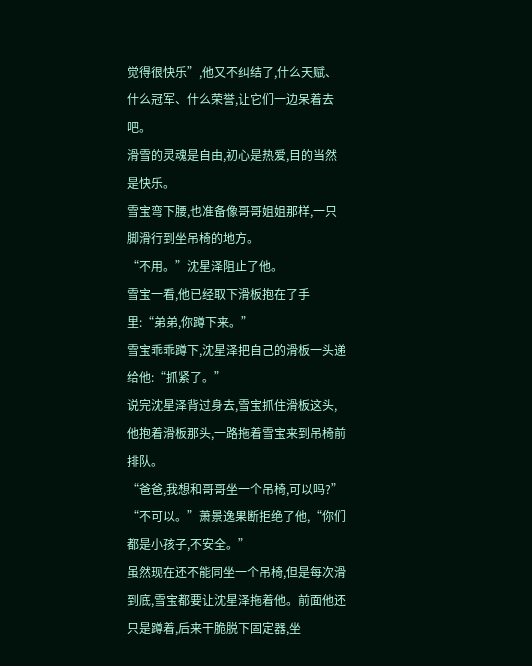觉得很快乐”,他又不纠结了,什么天赋、什么冠军、什么荣誉,让它们一边呆着去吧。
滑雪的灵魂是自由,初心是热爱,目的当然是快乐。
雪宝弯下腰,也准备像哥哥姐姐那样,一只脚滑行到坐吊椅的地方。
“不用。”沈星泽阻止了他。
雪宝一看,他已经取下滑板抱在了手里:“弟弟,你蹲下来。”
雪宝乖乖蹲下,沈星泽把自己的滑板一头递给他:“抓紧了。”
说完沈星泽背过身去,雪宝抓住滑板这头,他抱着滑板那头,一路拖着雪宝来到吊椅前排队。
“爸爸,我想和哥哥坐一个吊椅,可以吗?”
“不可以。”萧景逸果断拒绝了他,“你们都是小孩子,不安全。”
虽然现在还不能同坐一个吊椅,但是每次滑到底,雪宝都要让沈星泽拖着他。前面他还只是蹲着,后来干脆脱下固定器,坐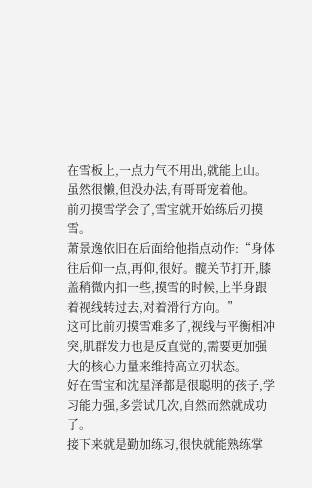在雪板上,一点力气不用出,就能上山。
虽然很懒,但没办法,有哥哥宠着他。
前刃摸雪学会了,雪宝就开始练后刃摸雪。
萧景逸依旧在后面给他指点动作:“身体往后仰一点,再仰,很好。髋关节打开,膝盖稍微内扣一些,摸雪的时候,上半身跟着视线转过去,对着滑行方向。”
这可比前刃摸雪难多了,视线与平衡相冲突,肌群发力也是反直觉的,需要更加强大的核心力量来维持高立刃状态。
好在雪宝和沈星泽都是很聪明的孩子,学习能力强,多尝试几次,自然而然就成功了。
接下来就是勤加练习,很快就能熟练掌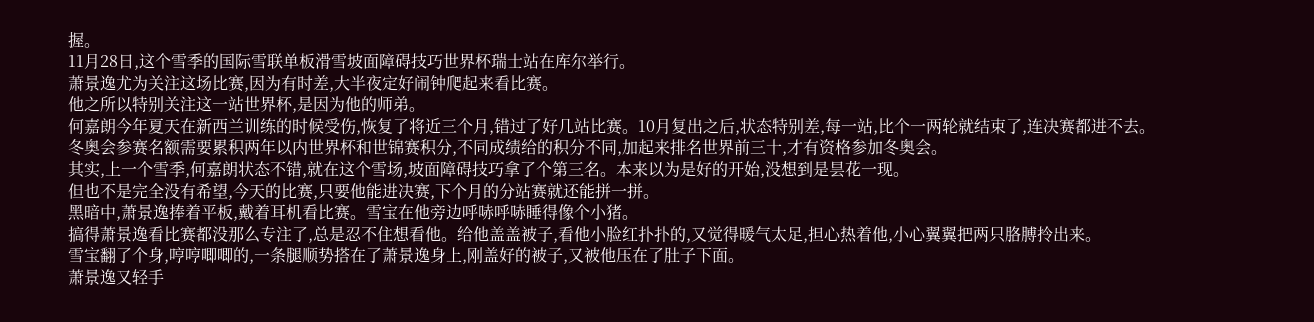握。
11月28日,这个雪季的国际雪联单板滑雪坡面障碍技巧世界杯瑞士站在库尔举行。
萧景逸尤为关注这场比赛,因为有时差,大半夜定好闹钟爬起来看比赛。
他之所以特别关注这一站世界杯,是因为他的师弟。
何嘉朗今年夏天在新西兰训练的时候受伤,恢复了将近三个月,错过了好几站比赛。10月复出之后,状态特别差,每一站,比个一两轮就结束了,连决赛都进不去。
冬奥会参赛名额需要累积两年以内世界杯和世锦赛积分,不同成绩给的积分不同,加起来排名世界前三十,才有资格参加冬奥会。
其实,上一个雪季,何嘉朗状态不错,就在这个雪场,坡面障碍技巧拿了个第三名。本来以为是好的开始,没想到是昙花一现。
但也不是完全没有希望,今天的比赛,只要他能进决赛,下个月的分站赛就还能拼一拼。
黑暗中,萧景逸捧着平板,戴着耳机看比赛。雪宝在他旁边呼哧呼哧睡得像个小猪。
搞得萧景逸看比赛都没那么专注了,总是忍不住想看他。给他盖盖被子,看他小脸红扑扑的,又觉得暖气太足,担心热着他,小心翼翼把两只胳膊拎出来。
雪宝翻了个身,哼哼唧唧的,一条腿顺势搭在了萧景逸身上,刚盖好的被子,又被他压在了肚子下面。
萧景逸又轻手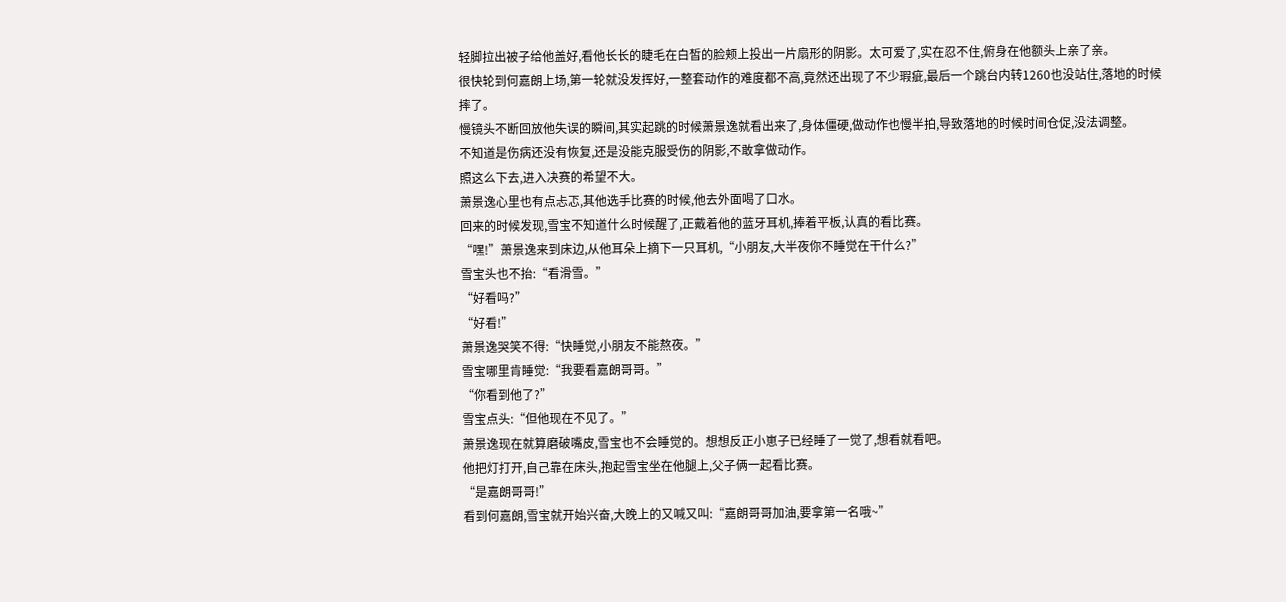轻脚拉出被子给他盖好,看他长长的睫毛在白皙的脸颊上投出一片扇形的阴影。太可爱了,实在忍不住,俯身在他额头上亲了亲。
很快轮到何嘉朗上场,第一轮就没发挥好,一整套动作的难度都不高,竟然还出现了不少瑕疵,最后一个跳台内转1260也没站住,落地的时候摔了。
慢镜头不断回放他失误的瞬间,其实起跳的时候萧景逸就看出来了,身体僵硬,做动作也慢半拍,导致落地的时候时间仓促,没法调整。
不知道是伤病还没有恢复,还是没能克服受伤的阴影,不敢拿做动作。
照这么下去,进入决赛的希望不大。
萧景逸心里也有点忐忑,其他选手比赛的时候,他去外面喝了口水。
回来的时候发现,雪宝不知道什么时候醒了,正戴着他的蓝牙耳机,捧着平板,认真的看比赛。
“嘿!”萧景逸来到床边,从他耳朵上摘下一只耳机,“小朋友,大半夜你不睡觉在干什么?”
雪宝头也不抬:“看滑雪。”
“好看吗?”
“好看!”
萧景逸哭笑不得:“快睡觉,小朋友不能熬夜。”
雪宝哪里肯睡觉:“我要看嘉朗哥哥。”
“你看到他了?”
雪宝点头:“但他现在不见了。”
萧景逸现在就算磨破嘴皮,雪宝也不会睡觉的。想想反正小崽子已经睡了一觉了,想看就看吧。
他把灯打开,自己靠在床头,抱起雪宝坐在他腿上,父子俩一起看比赛。
“是嘉朗哥哥!”
看到何嘉朗,雪宝就开始兴奋,大晚上的又喊又叫:“嘉朗哥哥加油,要拿第一名哦~”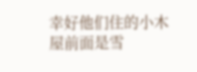幸好他们住的小木屋前面是雪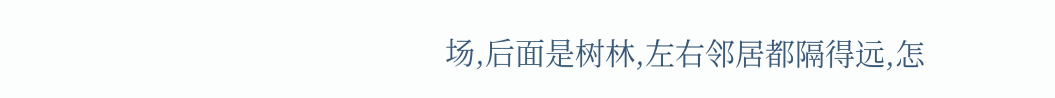场,后面是树林,左右邻居都隔得远,怎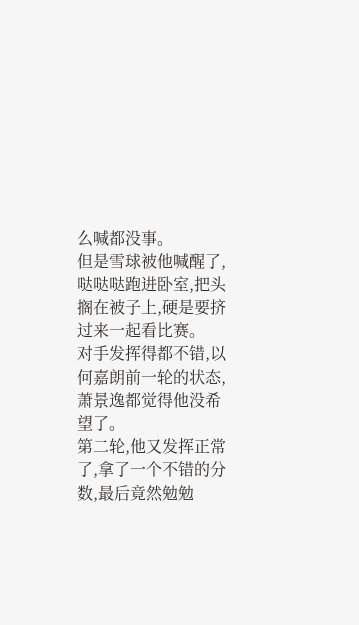么喊都没事。
但是雪球被他喊醒了,哒哒哒跑进卧室,把头搁在被子上,硬是要挤过来一起看比赛。
对手发挥得都不错,以何嘉朗前一轮的状态,萧景逸都觉得他没希望了。
第二轮,他又发挥正常了,拿了一个不错的分数,最后竟然勉勉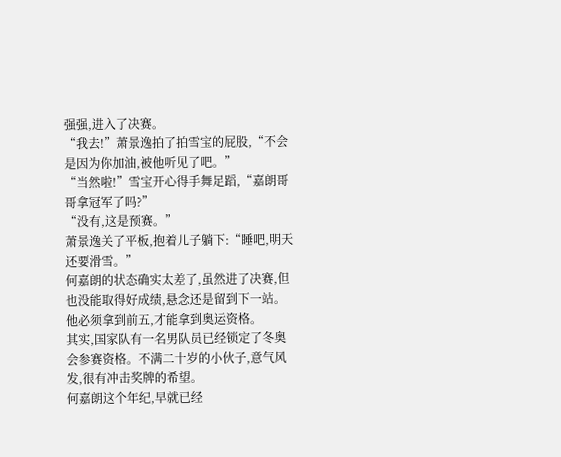强强,进入了决赛。
“我去!”萧景逸拍了拍雪宝的屁股,“不会是因为你加油,被他听见了吧。”
“当然啦!”雪宝开心得手舞足蹈,“嘉朗哥哥拿冠军了吗?”
“没有,这是预赛。”
萧景逸关了平板,抱着儿子躺下:“睡吧,明天还要滑雪。”
何嘉朗的状态确实太差了,虽然进了决赛,但也没能取得好成绩,悬念还是留到下一站。
他必须拿到前五,才能拿到奥运资格。
其实,国家队有一名男队员已经锁定了冬奥会参赛资格。不满二十岁的小伙子,意气风发,很有冲击奖牌的希望。
何嘉朗这个年纪,早就已经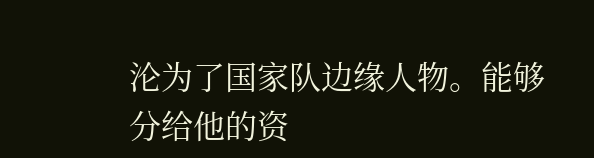沦为了国家队边缘人物。能够分给他的资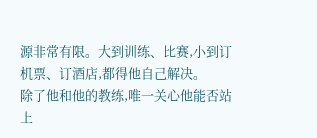源非常有限。大到训练、比赛,小到订机票、订酒店,都得他自己解决。
除了他和他的教练,唯一关心他能否站上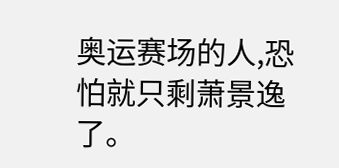奥运赛场的人,恐怕就只剩萧景逸了。